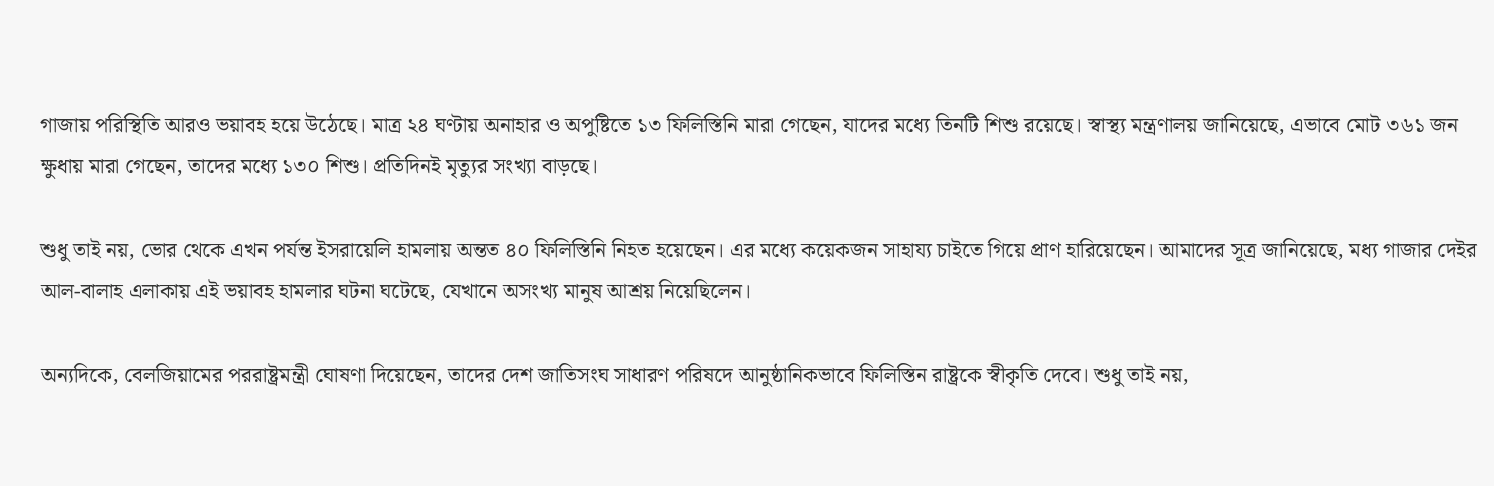গাজায় পরিস্থিতি আরও ভয়াবহ হয়ে উঠেছে। মাত্র ২৪ ঘণ্টায় অনাহার ও অপুষ্টিতে ১৩ ফিলিস্তিনি মারা গেছেন, যাদের মধ্যে তিনটি শিশু রয়েছে। স্বাস্থ্য মন্ত্রণালয় জানিয়েছে, এভাবে মোট ৩৬১ জন ক্ষুধায় মারা গেছেন, তাদের মধ্যে ১৩০ শিশু। প্রতিদিনই মৃত্যুর সংখ্যা বাড়ছে।

শুধু তাই নয়, ভোর থেকে এখন পর্যন্ত ইসরায়েলি হামলায় অন্তত ৪০ ফিলিস্তিনি নিহত হয়েছেন। এর মধ্যে কয়েকজন সাহায্য চাইতে গিয়ে প্রাণ হারিয়েছেন। আমাদের সূত্র জানিয়েছে, মধ্য গাজার দেইর আল-বালাহ এলাকায় এই ভয়াবহ হামলার ঘটনা ঘটেছে, যেখানে অসংখ্য মানুষ আশ্রয় নিয়েছিলেন।

অন্যদিকে, বেলজিয়ামের পররাষ্ট্রমন্ত্রী ঘোষণা দিয়েছেন, তাদের দেশ জাতিসংঘ সাধারণ পরিষদে আনুষ্ঠানিকভাবে ফিলিস্তিন রাষ্ট্রকে স্বীকৃতি দেবে। শুধু তাই নয়,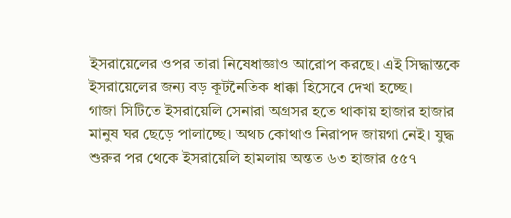ইসরায়েলের ওপর তারা নিষেধাজ্ঞাও আরোপ করছে। এই সিদ্ধান্তকে ইসরায়েলের জন্য বড় কূটনৈতিক ধাক্কা হিসেবে দেখা হচ্ছে।
গাজা সিটিতে ইসরায়েলি সেনারা অগ্রসর হতে থাকায় হাজার হাজার মানুষ ঘর ছেড়ে পালাচ্ছে। অথচ কোথাও নিরাপদ জায়গা নেই। যুদ্ধ শুরুর পর থেকে ইসরায়েলি হামলায় অন্তত ৬৩ হাজার ৫৫৭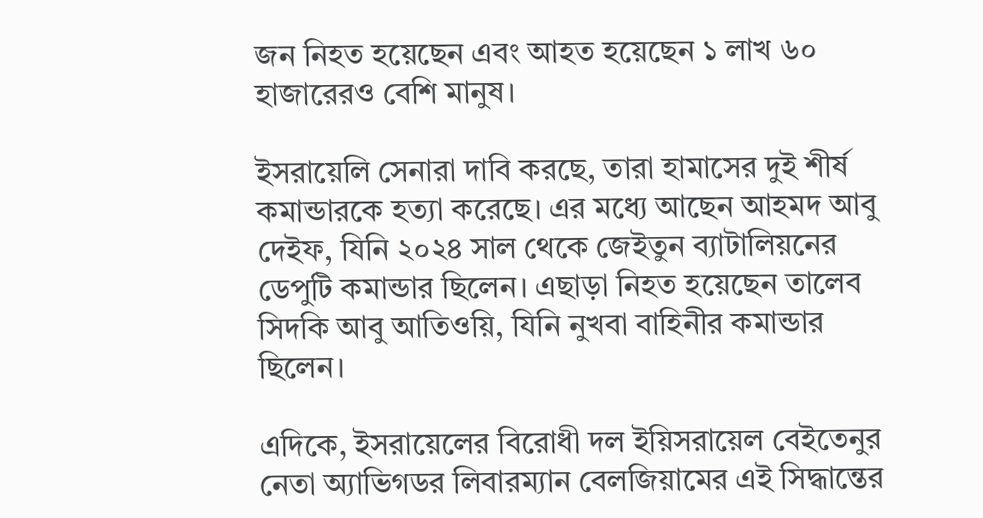জন নিহত হয়েছেন এবং আহত হয়েছেন ১ লাখ ৬০ হাজারেরও বেশি মানুষ।

ইসরায়েলি সেনারা দাবি করছে, তারা হামাসের দুই শীর্ষ কমান্ডারকে হত্যা করেছে। এর মধ্যে আছেন আহমদ আবু দেইফ, যিনি ২০২৪ সাল থেকে জেইতুন ব্যাটালিয়নের ডেপুটি কমান্ডার ছিলেন। এছাড়া নিহত হয়েছেন তালেব সিদকি আবু আতিওয়ি, যিনি নুখবা বাহিনীর কমান্ডার ছিলেন।

এদিকে, ইসরায়েলের বিরোধী দল ইয়িসরায়েল বেইতেনুর নেতা অ্যাভিগডর লিবারম্যান বেলজিয়ামের এই সিদ্ধান্তের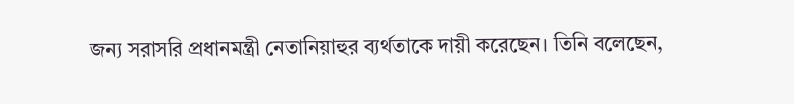জন্য সরাসরি প্রধানমন্ত্রী নেতানিয়াহুর ব্যর্থতাকে দায়ী করেছেন। তিনি বলেছেন,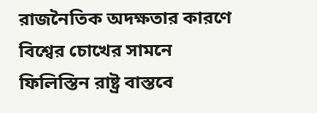রাজনৈতিক অদক্ষতার কারণে বিশ্বের চোখের সামনে ফিলিস্তিন রাষ্ট্র বাস্তবে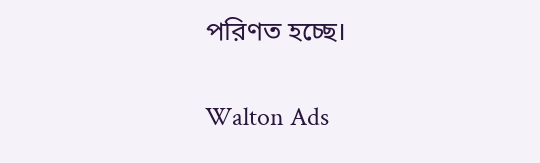পরিণত হচ্ছে।


Walton Ads